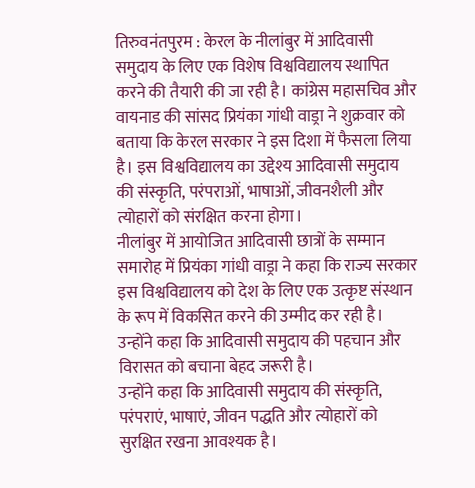तिरुवनंतपुरम : केरल के नीलांबुर में आदिवासी समुदाय के लिए एक विशेष विश्वविद्यालय स्थापित करने की तैयारी की जा रही है। कांग्रेस महासचिव और वायनाड की सांसद प्रियंका गांधी वाड्रा ने शुक्रवार को बताया कि केरल सरकार ने इस दिशा में फैसला लिया है। इस विश्वविद्यालय का उद्देश्य आदिवासी समुदाय की संस्कृति, परंपराओं, भाषाओं, जीवनशैली और त्योहारों को संरक्षित करना होगा।
नीलांबुर में आयोजित आदिवासी छात्रों के सम्मान समारोह में प्रियंका गांधी वाड्रा ने कहा कि राज्य सरकार इस विश्वविद्यालय को देश के लिए एक उत्कृष्ट संस्थान के रूप में विकसित करने की उम्मीद कर रही है। उन्होंने कहा कि आदिवासी समुदाय की पहचान और विरासत को बचाना बेहद जरूरी है।
उन्होंने कहा कि आदिवासी समुदाय की संस्कृति, परंपराएं, भाषाएं, जीवन पद्धति और त्योहारों को सुरक्षित रखना आवश्यक है।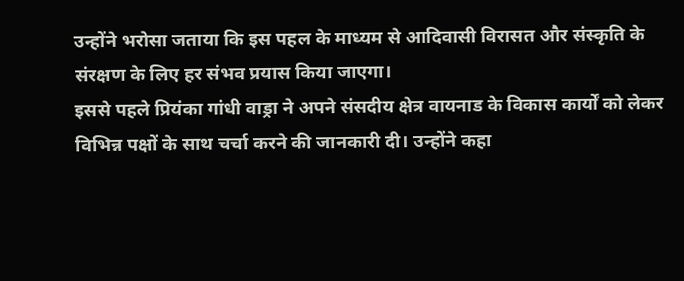उन्होंने भरोसा जताया कि इस पहल के माध्यम से आदिवासी विरासत और संस्कृति के संरक्षण के लिए हर संभव प्रयास किया जाएगा।
इससे पहले प्रियंका गांधी वाड्रा ने अपने संसदीय क्षेत्र वायनाड के विकास कार्यों को लेकर विभिन्न पक्षों के साथ चर्चा करने की जानकारी दी। उन्होंने कहा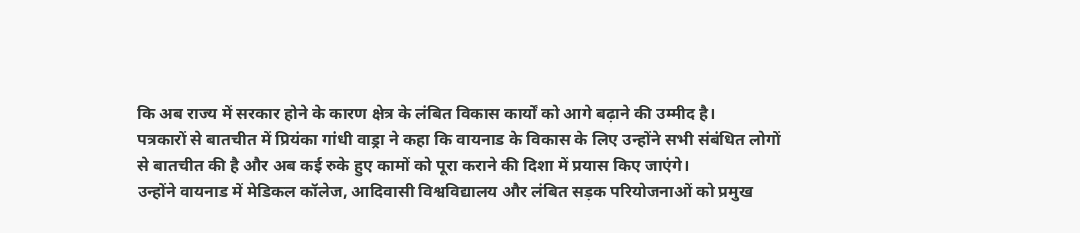कि अब राज्य में सरकार होने के कारण क्षेत्र के लंबित विकास कार्यों को आगे बढ़ाने की उम्मीद है।
पत्रकारों से बातचीत में प्रियंका गांधी वाड्रा ने कहा कि वायनाड के विकास के लिए उन्होंने सभी संबंधित लोगों से बातचीत की है और अब कई रुके हुए कामों को पूरा कराने की दिशा में प्रयास किए जाएंगे।
उन्होंने वायनाड में मेडिकल कॉलेज, आदिवासी विश्वविद्यालय और लंबित सड़क परियोजनाओं को प्रमुख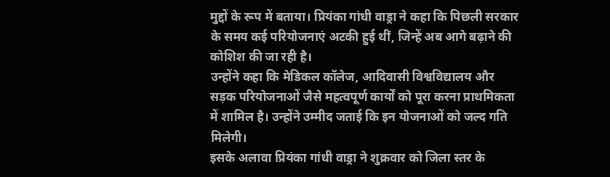मुद्दों के रूप में बताया। प्रियंका गांधी वाड्रा ने कहा कि पिछली सरकार के समय कई परियोजनाएं अटकी हुई थीं, जिन्हें अब आगे बढ़ाने की कोशिश की जा रही है।
उन्होंने कहा कि मेडिकल कॉलेज, आदिवासी विश्वविद्यालय और सड़क परियोजनाओं जैसे महत्वपूर्ण कार्यों को पूरा करना प्राथमिकता में शामिल है। उन्होंने उम्मीद जताई कि इन योजनाओं को जल्द गति मिलेगी।
इसके अलावा प्रियंका गांधी वाड्रा ने शुक्रवार को जिला स्तर के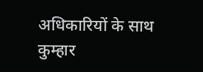अधिकारियों के साथ कुम्हार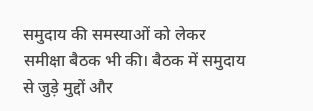समुदाय की समस्याओं को लेकर समीक्षा बैठक भी की। बैठक में समुदाय से जुड़े मुद्दों और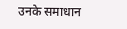उनके समाधान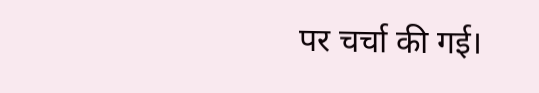पर चर्चा की गई।